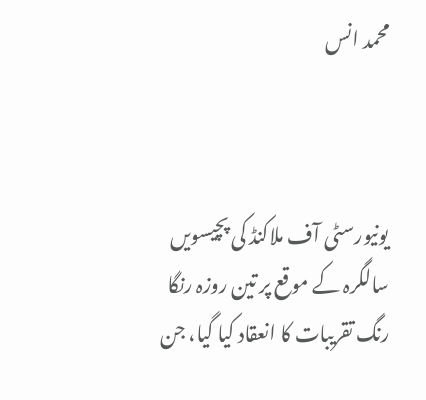محمد انس



یونیورسٹی آف ملاکنڈ کی پچیسویں سالگرہ کے موقع پر تین روزہ رنگا رنگ تقریبات کا انعقاد کیا گیا، جن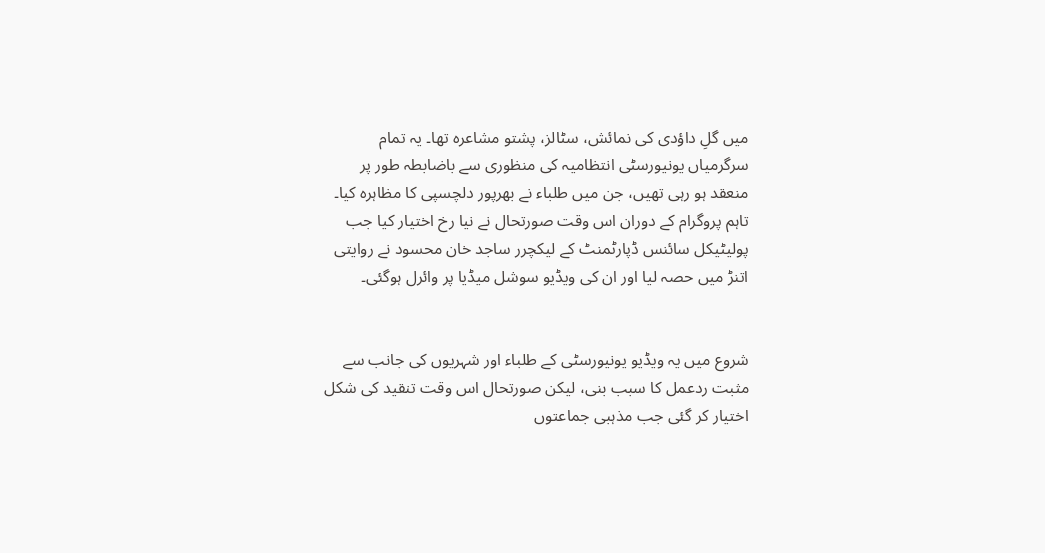میں گلِ داؤدی کی نمائش، سٹالز، پشتو مشاعرہ تھا۔ یہ تمام سرگرمیاں یونیورسٹی انتظامیہ کی منظوری سے باضابطہ طور پر منعقد ہو رہی تھیں، جن میں طلباء نے بھرپور دلچسپی کا مظاہرہ کیا۔ تاہم پروگرام کے دوران اس وقت صورتحال نے نیا رخ اختیار کیا جب پولیٹیکل سائنس ڈپارٹمنٹ کے لیکچرر ساجد خان محسود نے روایتی اتنڑ میں حصہ لیا اور ان کی ویڈیو سوشل میڈیا پر وائرل ہوگئی۔


شروع میں یہ ویڈیو یونیورسٹی کے طلباء اور شہریوں کی جانب سے مثبت ردعمل کا سبب بنی، لیکن صورتحال اس وقت تنقید کی شکل اختیار کر گئی جب مذہبی جماعتوں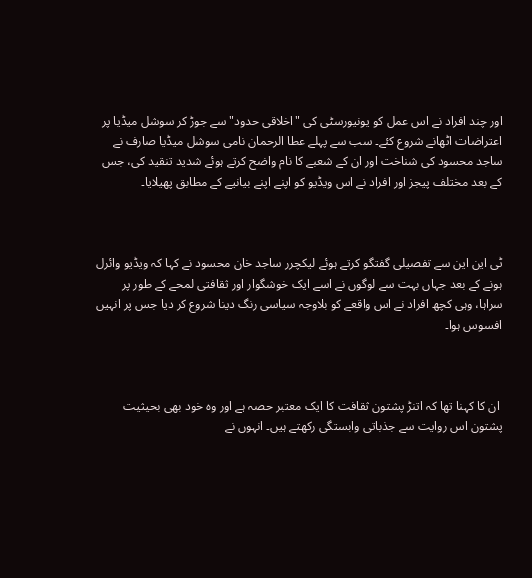اور چند افراد نے اس عمل کو یونیورسٹی کی "اخلاقی حدود" سے جوڑ کر سوشل میڈیا پر اعتراضات اٹھانے شروع کئے۔ سب سے پہلے عطا الرحمان نامی سوشل میڈیا صارف نے ساجد محسود کی شناخت اور ان کے شعبے کا نام واضح کرتے ہوئے شدید تنقید کی، جس کے بعد مختلف پیجز اور افراد نے اس ویڈیو کو اپنے اپنے بیانیے کے مطابق پھیلایا۔



ٹی این این سے تفصیلی گفتگو کرتے ہوئے لیکچرر ساجد خان محسود نے کہا کہ ویڈیو وائرل ہونے کے بعد جہاں بہت سے لوگوں نے اسے ایک خوشگوار اور ثقافتی لمحے کے طور پر سراہا، وہی کچھ افراد نے اس واقعے کو بلاوجہ سیاسی رنگ دینا شروع کر دیا جس پر انہیں افسوس ہوا۔



 ان کا کہنا تھا کہ اتنڑ پشتون ثقافت کا ایک معتبر حصہ ہے اور وہ خود بھی بحیثیت پشتون اس روایت سے جذباتی وابستگی رکھتے ہیں۔ انہوں نے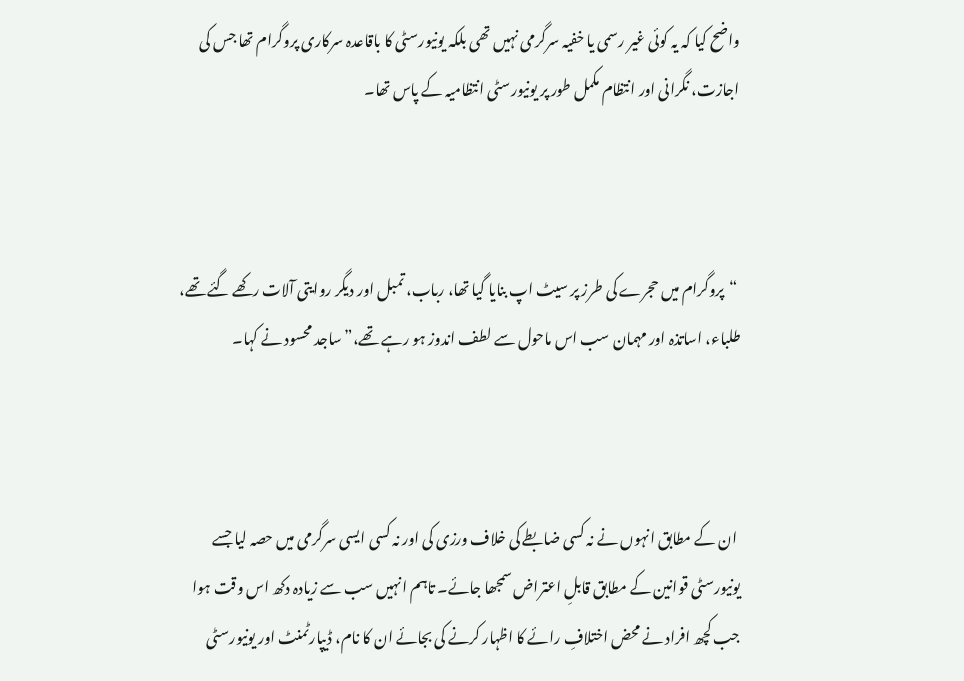واضح کیا کہ یہ کوئی غیر رسمی یا خفیہ سرگرمی نہیں تھی بلکہ یونیورسٹی کا باقاعدہ سرکاری پروگرام تھا جس کی اجازت، نگرانی اور انتظام مکمل طور پر یونیورسٹی انتظامیہ کے پاس تھا۔



 “پروگرام میں حجرے کی طرز پر سیٹ اپ بنایا گیا تھا، رباب، تمبل اور دیگر روایتی آلات رکھے گئے تھے، طلباء، اساتذہ اور مہمان سب اس ماحول سے لطف اندوز ہو رہے تھے،” ساجد محسود نے کہا۔



 ان کے مطابق انہوں نے نہ کسی ضابطے کی خلاف ورزی کی اور نہ کسی ایسی سرگرمی میں حصہ لیا جسے یونیورسٹی قوانین کے مطابق قابلِ اعتراض سمجھا جائے۔ تاہم انہیں سب سے زیادہ دکھ اس وقت ہوا جب کچھ افراد نے محض اختلافِ رائے کا اظہار کرنے کی بجائے ان کا نام، ڈیپارٹمنٹ اور یونیورسٹی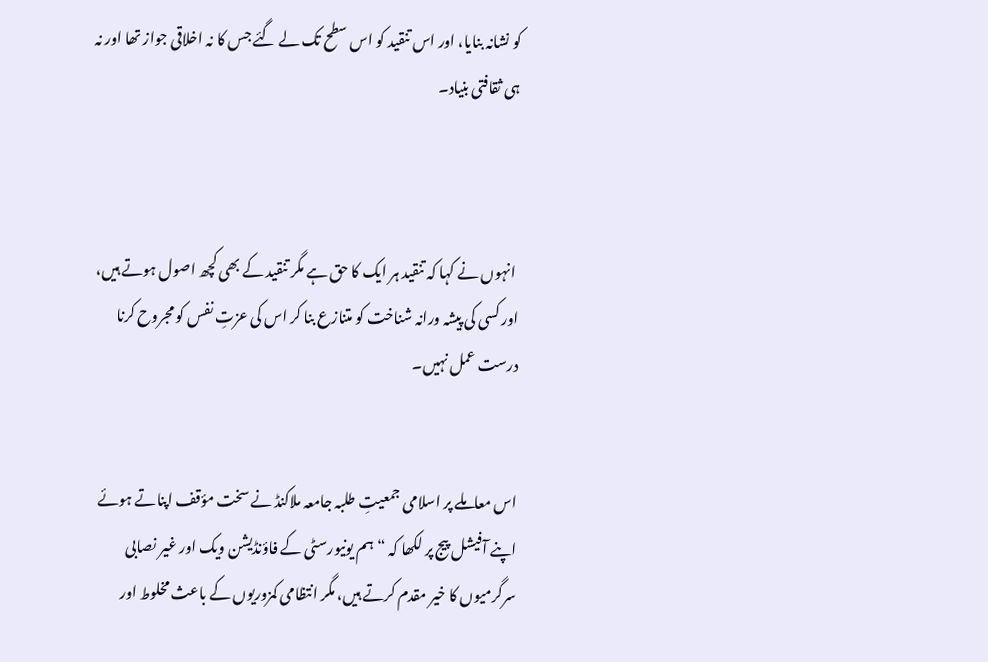کو نشانہ بنایا، اور اس تنقید کو اس سطح تک لے گئے جس کا نہ اخلاقی جواز تھا اور نہ ہی ثقافتی بنیاد۔



 انہوں نے کہا کہ تنقید ہر ایک کا حق ہے مگر تنقید کے بھی کچھ اصول ہوتے ہیں، اور کسی کی پیشہ ورانہ شناخت کو متنازع بنا کر اس کی عزتِ نفس کو مجروح کرنا درست عمل نہیں۔


اس معاملے پر اسلامی جمعیتِ طلبہ جامعہ ملاکنڈ نے سخت مؤقف اپناتے ہوئے اپنے آفیشل پیج پر لکھا کہ “ہم یونیورسٹی کے فاؤنڈیشن ویک اور غیر نصابی سرگرمیوں کا خیر مقدم کرتے ہیں، مگر انتظامی کمزوریوں کے باعث مخلوط اور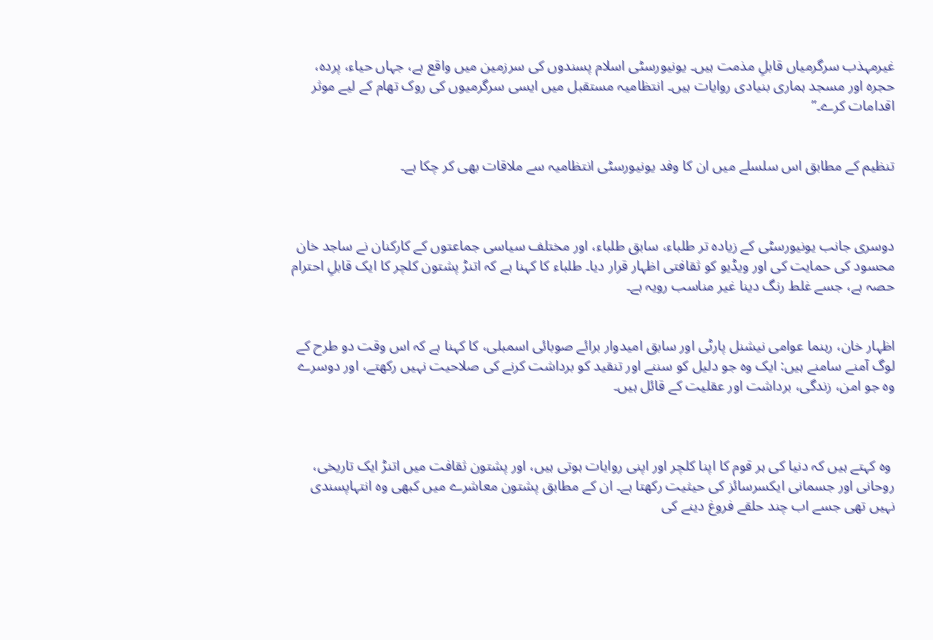غیرمہذب سرگرمیاں قابلِ مذمت ہیں۔ یونیورسٹی اسلام پسندوں کی سرزمین میں واقع ہے، جہاں حیاء، پردہ، حجرہ اور مسجد ہماری بنیادی روایات ہیں۔ انتظامیہ مستقبل میں ایسی سرگرمیوں کی روک تھام کے لیے موثر اقدامات کرے۔”


تنظیم کے مطابق اس سلسلے میں ان کا وفد یونیورسٹی انتظامیہ سے ملاقات بھی کر چکا ہے۔



دوسری جانب یونیورسٹی کے زیادہ تر طلباء، سابق طلباء، اور مختلف سیاسی جماعتوں کے کارکنان نے ساجد خان محسود کی حمایت کی اور ویڈیو کو ثقافتی اظہار قرار دیا۔ طلباء کا کہنا ہے کہ اتنڑ پشتون کلچر کا ایک قابلِ احترام حصہ ہے، جسے غلط رنگ دینا غیر مناسب رویہ ہے۔


اظہار خان، رہنما عوامی نیشنل پارٹی اور سابق امیدوار برائے صوبائی اسمبلی، کا کہنا ہے کہ اس وقت دو طرح کے لوگ آمنے سامنے ہیں: ایک وہ جو دلیل کو سننے اور تنقید کو برداشت کرنے کی صلاحیت نہیں رکھتے، اور دوسرے وہ جو امن، زندگی، برداشت اور عقلیت کے قائل ہیں۔



 وہ کہتے ہیں کہ دنیا کی ہر قوم کا اپنا کلچر اور اپنی روایات ہوتی ہیں، اور پشتون ثقافت میں اتنڑ ایک تاریخی، روحانی اور جسمانی ایکسرسائز کی حیثیت رکھتا ہے۔ ان کے مطابق پشتون معاشرے میں کبھی وہ انتہاپسندی نہیں تھی جسے اب چند حلقے فروغ دینے کی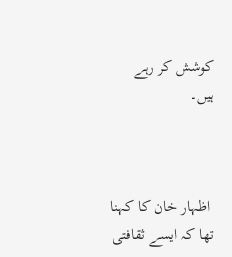کوشش کر رہے ہیں۔



 اظہار خان کا کہنا تھا کہ ایسے ثقافتی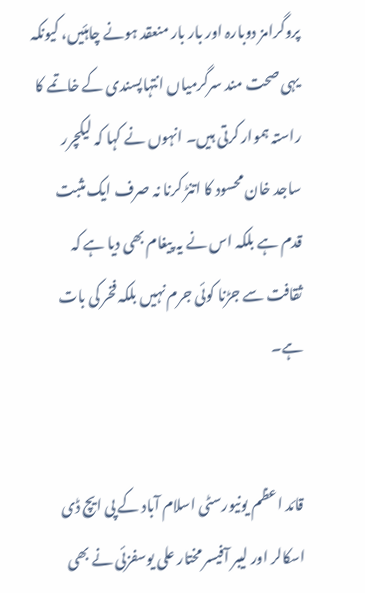پروگرامز دوبارہ اور بار بار منعقد ہونے چاہئیں، کیونکہ یہی صحت مند سرگرمیاں انتہاپسندی کے خاتمے کا راستہ ہموار کرتی ہیں۔ انہوں نے کہا کہ لیکچرر ساجد خان محسود کا اتنڑ کرنا نہ صرف ایک مثبت قدم ہے بلکہ اس نے یہ پیغام بھی دیا ہے کہ ثقافت سے جڑنا کوئی جرم نہیں بلکہ فخر کی بات ہے۔


قائد اعظم یونیورسٹی اسلام آباد کے پی ایچ ڈی اسکالر اور لیبر آفیسر مختار علی یوسفزئی نے بھی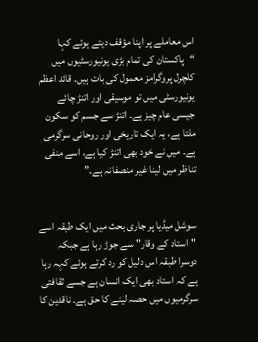اس معاملے پر اپنا مؤقف دیتے ہوئے کہا  “پاکستان کی تمام بڑی یونیورسٹیوں میں کلچرل پروگرامز معمول کی بات ہیں۔ قائد اعظم یونیورسٹی میں تو موسیقی اور اتنڑ چائے جیسی عام چیز ہے۔ اتنڑ سے جسم کو سکون ملتا ہے، یہ ایک تاریخی اور روحانی سرگرمی ہے۔ میں نے خود بھی اتنڑ کیا ہے، اسے منفی تناظر میں لینا غیر منصفانہ ہے۔”


سوشل میڈیا پر جاری بحث میں ایک طبقہ اسے "استاد کے وقار" سے جوڑ رہا ہے جبکہ دوسرا طبقہ اس دلیل کو رد کرتے ہوئے کہہ رہا ہے کہ استاد بھی ایک انسان ہے جسے ثقافتی سرگرمیوں میں حصہ لینے کا حق ہے۔ ناقدین کا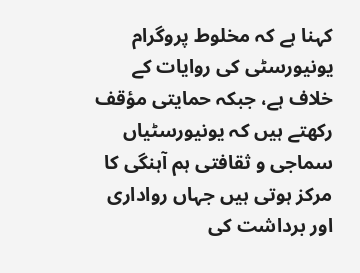کہنا ہے کہ مخلوط پروگرام یونیورسٹی کی روایات کے خلاف ہے، جبکہ حمایتی مؤقف رکھتے ہیں کہ یونیورسٹیاں سماجی و ثقافتی ہم آہنگی کا مرکز ہوتی ہیں جہاں رواداری اور برداشت کی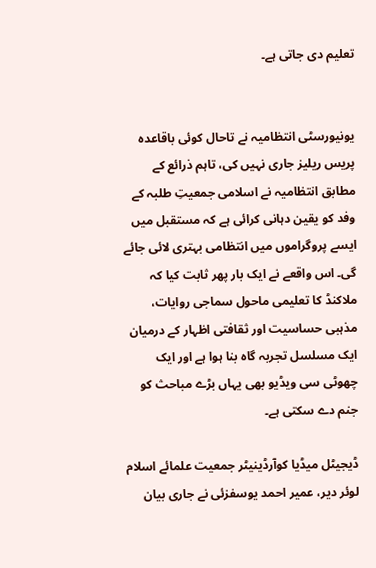تعلیم دی جاتی ہے۔


یونیورسٹی انتظامیہ نے تاحال کوئی باقاعدہ پریس ریلیز جاری نہیں کی، تاہم ذرائع کے مطابق انتظامیہ نے اسلامی جمعیتِ طلبہ کے وفد کو یقین دہانی کرائی ہے کہ مستقبل میں ایسے پروگراموں میں انتظامی بہتری لائی جائے گی۔ اس واقعے نے ایک بار پھر ثابت کیا کہ ملاکنڈ کا تعلیمی ماحول سماجی روایات، مذہبی حساسیت اور ثقافتی اظہار کے درمیان ایک مسلسل تجربہ گاہ بنا ہوا ہے اور ایک چھوٹی سی ویڈیو بھی یہاں بڑے مباحث کو جنم دے سکتی ہے۔

ڈیجیٹل میڈیا کوآرڈینیٹر جمعیت علمائے اسلام لوئر دیر، عمیر احمد یوسفزئی نے جاری بیان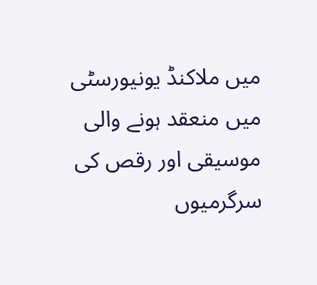میں ملاکنڈ یونیورسٹی میں منعقد ہونے والی موسیقی اور رقص کی سرگرمیوں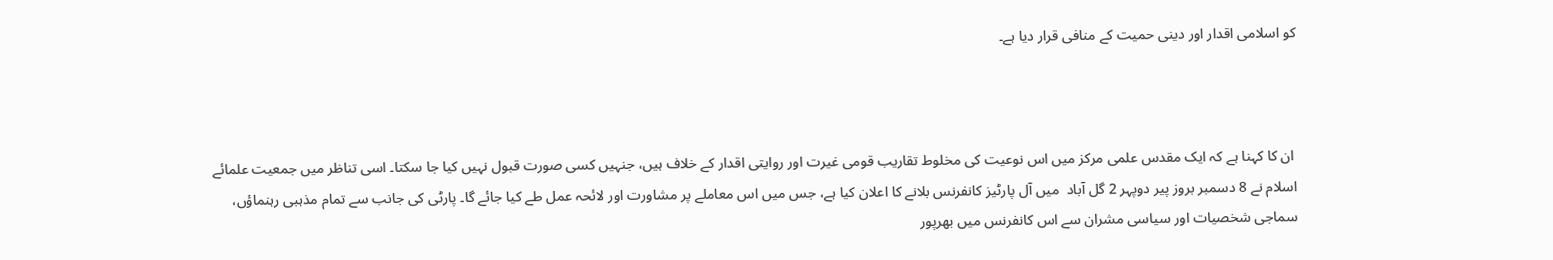کو اسلامی اقدار اور دینی حمیت کے منافی قرار دیا ہے۔



 ان کا کہنا ہے کہ ایک مقدس علمی مرکز میں اس نوعیت کی مخلوط تقاریب قومی غیرت اور روایتی اقدار کے خلاف ہیں، جنہیں کسی صورت قبول نہیں کیا جا سکتا۔ اسی تناظر میں جمعیت علمائے اسلام نے 8 دسمبر بروز پیر دوپہر 2 گل آباد  میں آل پارٹیز کانفرنس بلانے کا اعلان کیا ہے، جس میں اس معاملے پر مشاورت اور لائحہ عمل طے کیا جائے گا۔ پارٹی کی جانب سے تمام مذہبی رہنماؤں، سماجی شخصیات اور سیاسی مشران سے اس کانفرنس میں بھرپور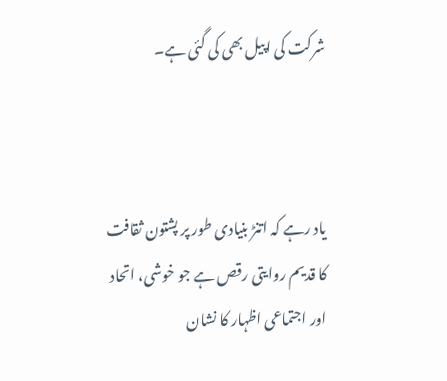شرکت کی اپیل بھی کی گئی ہے۔



یاد رہے کہ اتنڑ بنیادی طور پر پشتون ثقافت کا قدیم روایتی رقص ہے جو خوشی، اتحاد اور اجتماعی اظہار کا نشان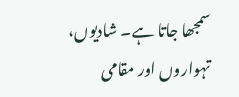سمجھا جاتا ہے۔ شادیوں، تہواروں اور مقامی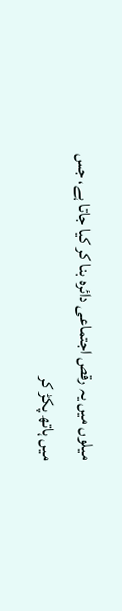میلوں میں یہ رقص اجتماعی دائرہ بنا کر کیا جاتا ہے، جس میں ہاتھ پکڑ کر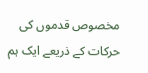مخصوص قدموں کی حرکات کے ذریعے ایک ہم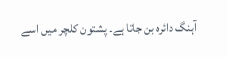آہنگ دائرہ بن جاتا ہے۔ پشتون کلچر میں اسے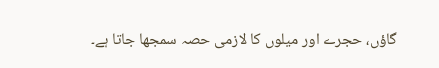گاؤں، حجرے اور میلوں کا لازمی حصہ سمجھا جاتا ہے۔